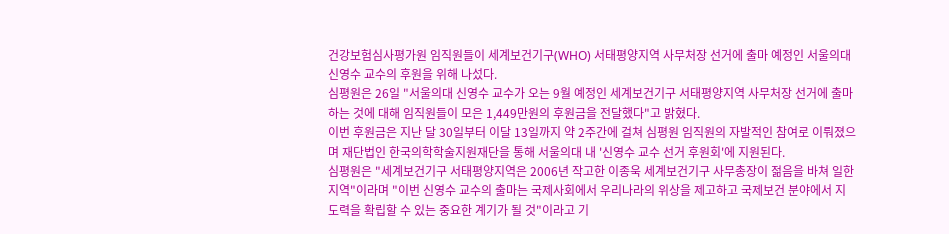건강보험심사평가원 임직원들이 세계보건기구(WHO) 서태평양지역 사무처장 선거에 출마 예정인 서울의대 신영수 교수의 후원을 위해 나섰다.
심평원은 26일 "서울의대 신영수 교수가 오는 9월 예정인 세계보건기구 서태평양지역 사무처장 선거에 출마하는 것에 대해 임직원들이 모은 1,449만원의 후원금을 전달했다"고 밝혔다.
이번 후원금은 지난 달 30일부터 이달 13일까지 약 2주간에 걸쳐 심평원 임직원의 자발적인 참여로 이뤄졌으며 재단법인 한국의학학술지원재단을 통해 서울의대 내 '신영수 교수 선거 후원회'에 지원된다.
심평원은 "세계보건기구 서태평양지역은 2006년 작고한 이종욱 세계보건기구 사무총장이 젊음을 바쳐 일한 지역"이라며 "이번 신영수 교수의 출마는 국제사회에서 우리나라의 위상을 제고하고 국제보건 분야에서 지도력을 확립할 수 있는 중요한 계기가 될 것"이라고 기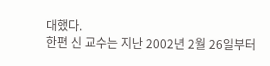대했다.
한편 신 교수는 지난 2002년 2월 26일부터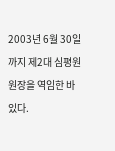2003년 6월 30일까지 제2대 심평원 원장을 역임한 바 있다.